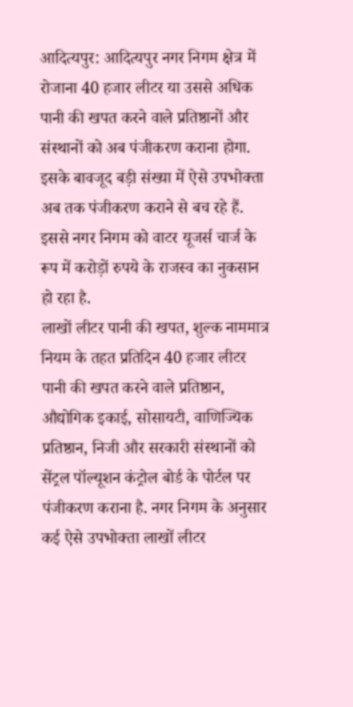आदित्यपुर: आदित्यपुर नगर निगम क्षेत्र में रोजाना 40 हजार लीटर या उससे अधिक पानी की खपत करने वाले प्रतिष्ठानों और संस्थानों को अब पंजीकरण कराना होगा. इसके बावजूद बड़ी संख्या में ऐसे उपभोक्ता अब तक पंजीकरण कराने से बच रहे हैं. इससे नगर निगम को वाटर यूजर्स चार्ज के रूप में करोड़ों रुपये के राजस्व का नुकसान हो रहा है.
लाखों लीटर पानी की खपत, शुल्क नाममात्र
नियम के तहत प्रतिदिन 40 हजार लीटर पानी की खपत करने वाले प्रतिष्ठान, औद्योगिक इकाई, सोसायटी, वाणिज्यिक प्रतिष्ठान, निजी और सरकारी संस्थानों को सेंट्रल पॉल्यूशन कंट्रोल बोर्ड के पोर्टल पर पंजीकरण कराना है. नगर निगम के अनुसार कई ऐसे उपभोक्ता लाखों लीटर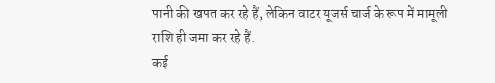पानी की खपत कर रहे हैं, लेकिन वाटर यूजर्स चार्ज के रूप में मामूली राशि ही जमा कर रहे हैं.
कई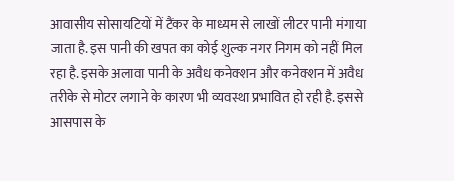आवासीय सोसायटियों में टैंकर के माध्यम से लाखों लीटर पानी मंगाया जाता है. इस पानी की खपत का कोई शुल्क नगर निगम को नहीं मिल रहा है. इसके अलावा पानी के अवैध कनेक्शन और कनेक्शन में अवैध तरीके से मोटर लगाने के कारण भी व्यवस्था प्रभावित हो रही है. इससे आसपास के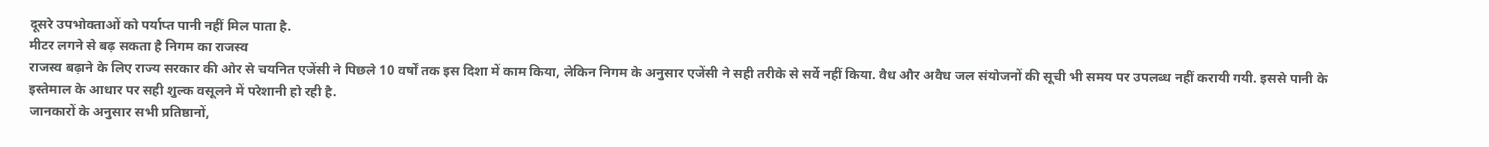दूसरे उपभोक्ताओं को पर्याप्त पानी नहीं मिल पाता है.
मीटर लगने से बढ़ सकता है निगम का राजस्व
राजस्व बढ़ाने के लिए राज्य सरकार की ओर से चयनित एजेंसी ने पिछले 10 वर्षों तक इस दिशा में काम किया, लेकिन निगम के अनुसार एजेंसी ने सही तरीके से सर्वे नहीं किया. वैध और अवैध जल संयोजनों की सूची भी समय पर उपलब्ध नहीं करायी गयी. इससे पानी के इस्तेमाल के आधार पर सही शुल्क वसूलने में परेशानी हो रही है.
जानकारों के अनुसार सभी प्रतिष्ठानों,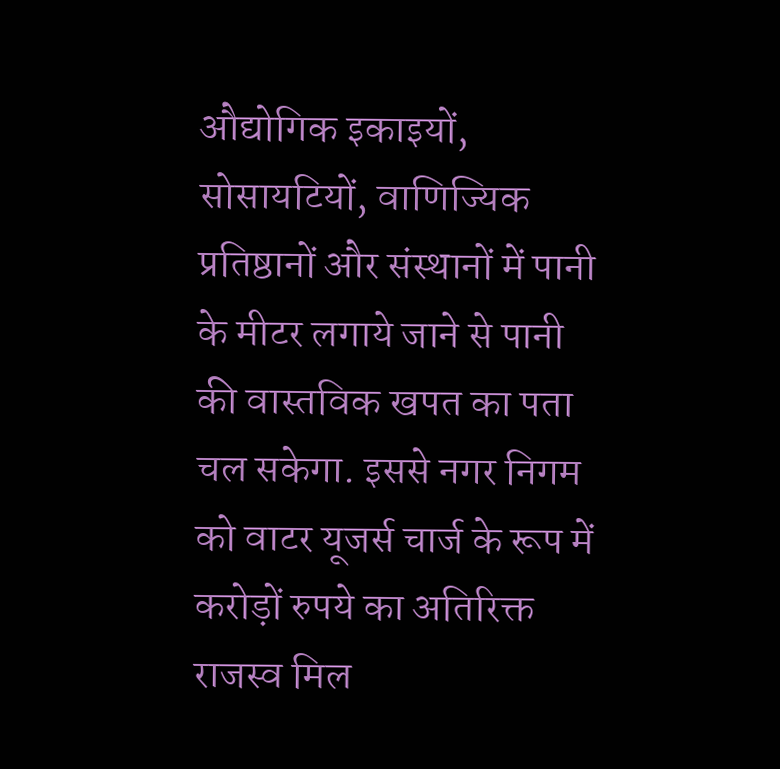औद्योगिक इकाइयों, सोसायटियों, वाणिज्यिक प्रतिष्ठानों और संस्थानों में पानी के मीटर लगाये जाने से पानी की वास्तविक खपत का पता चल सकेगा. इससे नगर निगम को वाटर यूजर्स चार्ज के रूप में करोड़ों रुपये का अतिरिक्त राजस्व मिल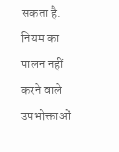सकता है.
नियम का पालन नहीं करने वाले उपभोक्ताओं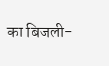का बिजली-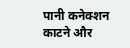पानी कनेक्शन काटने और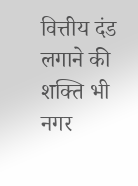वित्तीय दंड लगाने की शक्ति भी नगर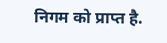निगम को प्राप्त है.